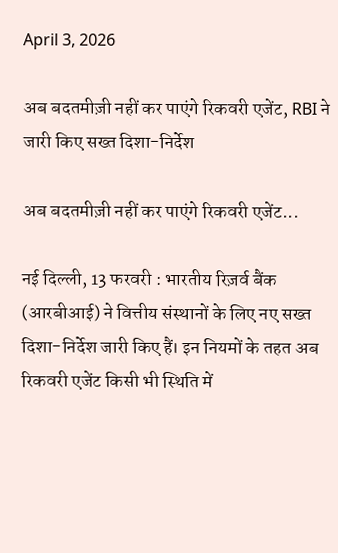April 3, 2026

अब बदतमीज़ी नहीं कर पाएंगे रिकवरी एजेंट, RBI ने जारी किए सख्त दिशा-निर्देश

अब बदतमीज़ी नहीं कर पाएंगे रिकवरी एजेंट...

नई दिल्ली, 13 फरवरी : भारतीय रिज़र्व बैंक (आरबीआई) ने वित्तीय संस्थानों के लिए नए सख्त दिशा-निर्देश जारी किए हैं। इन नियमों के तहत अब रिकवरी एजेंट किसी भी स्थिति में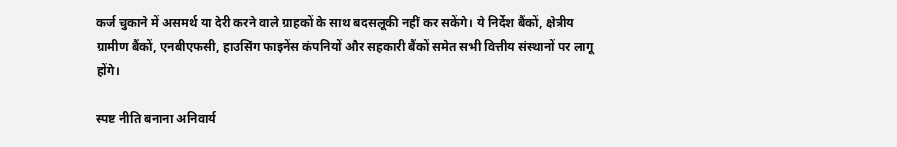कर्ज चुकाने में असमर्थ या देरी करने वाले ग्राहकों के साथ बदसलूकी नहीं कर सकेंगे। ये निर्देश बैंकों, क्षेत्रीय ग्रामीण बैंकों, एनबीएफसी, हाउसिंग फाइनेंस कंपनियों और सहकारी बैंकों समेत सभी वित्तीय संस्थानों पर लागू होंगे।

स्पष्ट नीति बनाना अनिवार्य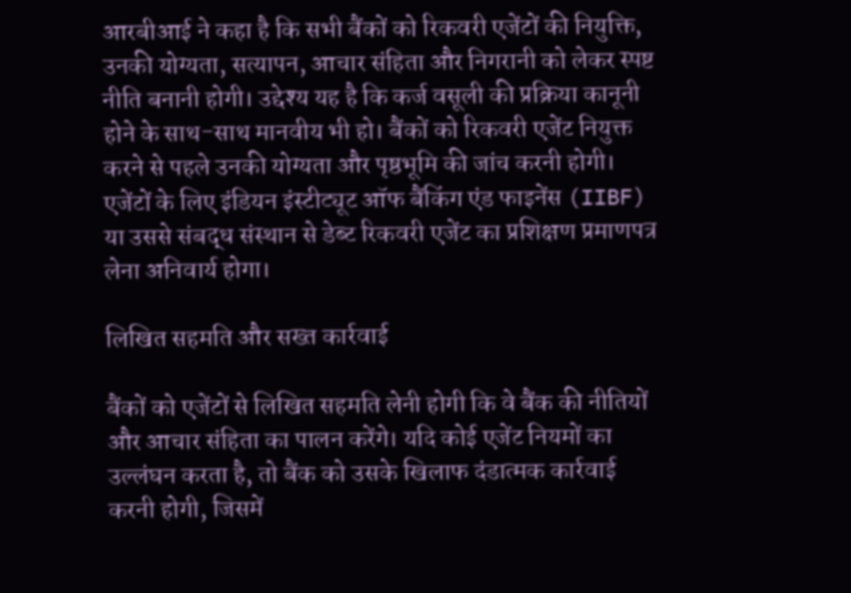आरबीआई ने कहा है कि सभी बैंकों को रिकवरी एजेंटों की नियुक्ति, उनकी योग्यता, सत्यापन, आचार संहिता और निगरानी को लेकर स्पष्ट नीति बनानी होगी। उद्देश्य यह है कि कर्ज वसूली की प्रक्रिया कानूनी होने के साथ-साथ मानवीय भी हो। बैंकों को रिकवरी एजेंट नियुक्त करने से पहले उनकी योग्यता और पृष्ठभूमि की जांच करनी होगी। एजेंटों के लिए इंडियन इंस्टीट्यूट ऑफ बैंकिंग एंड फाइनेंस (IIBF) या उससे संबद्ध संस्थान से डेब्ट रिकवरी एजेंट का प्रशिक्षण प्रमाणपत्र लेना अनिवार्य होगा।

लिखित सहमति और सख्त कार्रवाई

बैंकों को एजेंटों से लिखित सहमति लेनी होगी कि वे बैंक की नीतियों और आचार संहिता का पालन करेंगे। यदि कोई एजेंट नियमों का उल्लंघन करता है, तो बैंक को उसके खिलाफ दंडात्मक कार्रवाई करनी होगी, जिसमें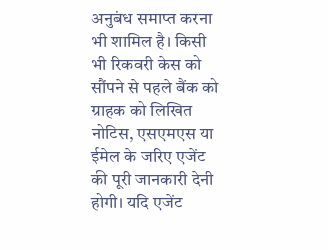अनुबंध समाप्त करना भी शामिल है। किसी भी रिकवरी केस को सौंपने से पहले बैंक को ग्राहक को लिखित नोटिस, एसएमएस या ईमेल के जरिए एजेंट की पूरी जानकारी देनी होगी। यदि एजेंट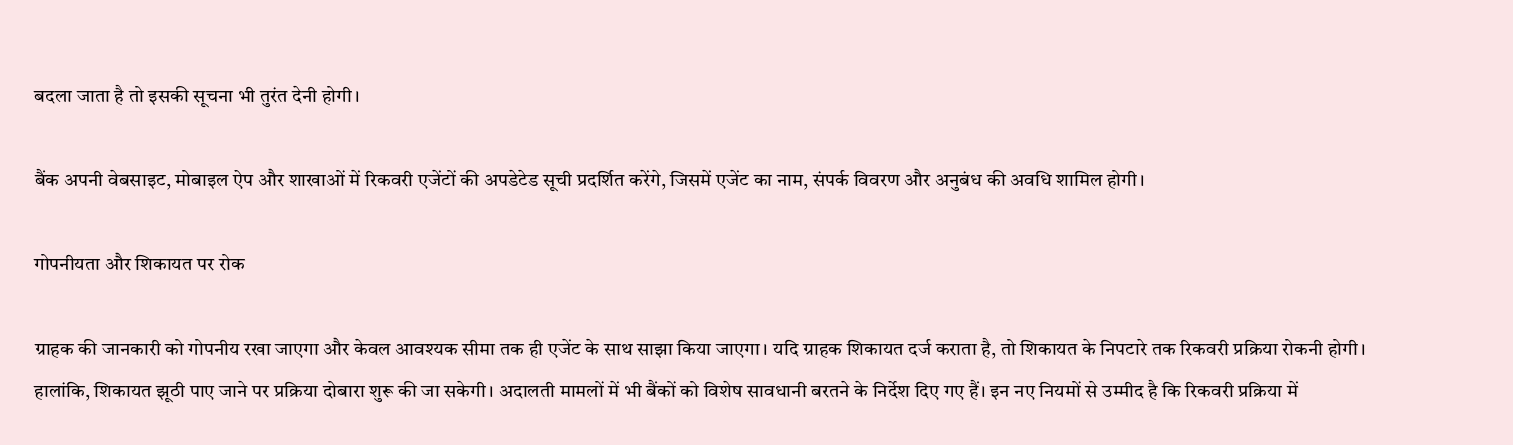बदला जाता है तो इसकी सूचना भी तुरंत देनी होगी।

बैंक अपनी वेबसाइट, मोबाइल ऐप और शाखाओं में रिकवरी एजेंटों की अपडेटेड सूची प्रदर्शित करेंगे, जिसमें एजेंट का नाम, संपर्क विवरण और अनुबंध की अवधि शामिल होगी।

गोपनीयता और शिकायत पर रोक

ग्राहक की जानकारी को गोपनीय रखा जाएगा और केवल आवश्यक सीमा तक ही एजेंट के साथ साझा किया जाएगा। यदि ग्राहक शिकायत दर्ज कराता है, तो शिकायत के निपटारे तक रिकवरी प्रक्रिया रोकनी होगी। हालांकि, शिकायत झूठी पाए जाने पर प्रक्रिया दोबारा शुरू की जा सकेगी। अदालती मामलों में भी बैंकों को विशेष सावधानी बरतने के निर्देश दिए गए हैं। इन नए नियमों से उम्मीद है कि रिकवरी प्रक्रिया में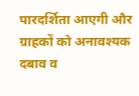पारदर्शिता आएगी और ग्राहकों को अनावश्यक दबाव व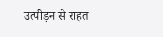उत्पीड़न से राहत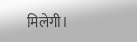मिलेगी।